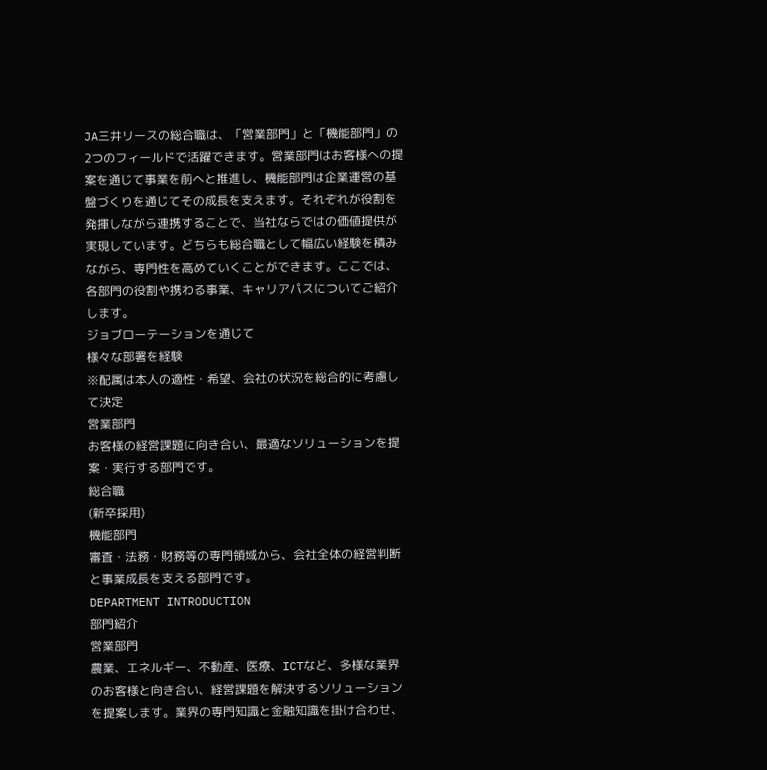JA三井リースの総合職は、「営業部門」と「機能部門」の2つのフィールドで活躍できます。営業部門はお客様への提案を通じて事業を前へと推進し、機能部門は企業運営の基盤づくりを通じてその成長を支えます。それぞれが役割を発揮しながら連携することで、当社ならではの価値提供が実現しています。どちらも総合職として幅広い経験を積みながら、専門性を高めていくことができます。ここでは、各部門の役割や携わる事業、キャリアパスについてご紹介します。
ジョブローテーションを通じて
様々な部署を経験
※配属は本人の適性・希望、会社の状況を総合的に考慮して決定
営業部門
お客様の経営課題に向き合い、最適なソリューションを提案・実行する部門です。
総合職
(新卒採用)
機能部門
審査・法務・財務等の専門領域から、会社全体の経営判断と事業成長を支える部門です。
DEPARTMENT INTRODUCTION
部門紹介
営業部門
農業、エネルギー、不動産、医療、ICTなど、多様な業界のお客様と向き合い、経営課題を解決するソリューションを提案します。業界の専門知識と金融知識を掛け合わせ、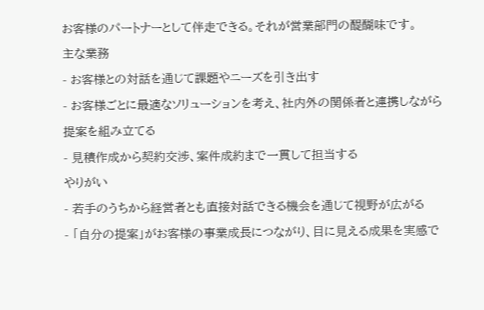お客様のパートナーとして伴走できる。それが営業部門の醍醐味です。
主な業務
- お客様との対話を通じて課題やニーズを引き出す
- お客様ごとに最適なソリューションを考え、社内外の関係者と連携しながら提案を組み立てる
- 見積作成から契約交渉、案件成約まで一貫して担当する
やりがい
- 若手のうちから経営者とも直接対話できる機会を通じて視野が広がる
- 「自分の提案」がお客様の事業成長につながり、目に見える成果を実感で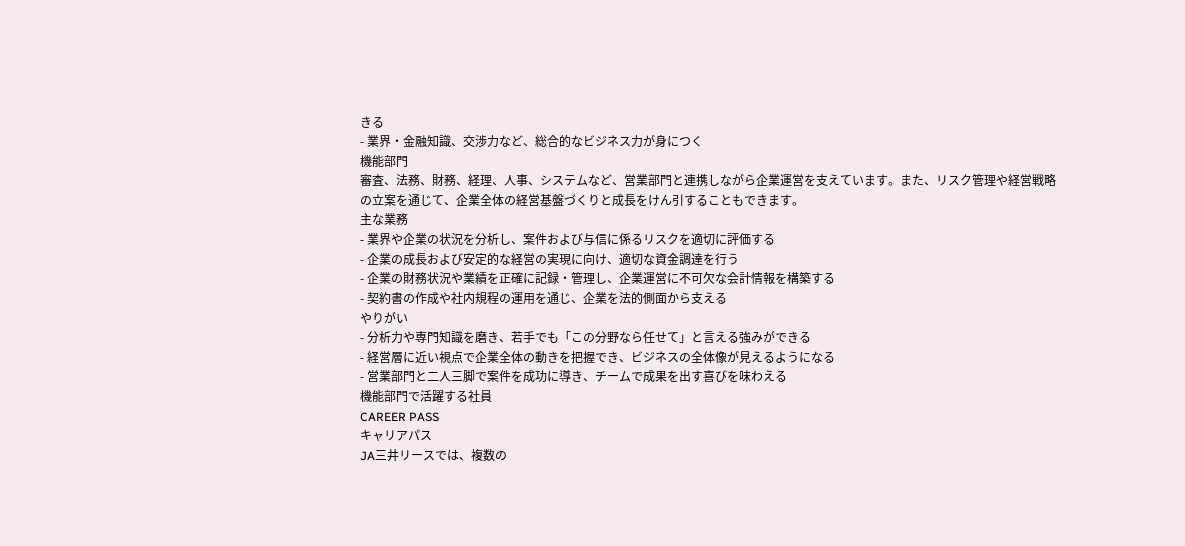きる
- 業界・金融知識、交渉力など、総合的なビジネス力が身につく
機能部門
審査、法務、財務、経理、人事、システムなど、営業部門と連携しながら企業運営を支えています。また、リスク管理や経営戦略の立案を通じて、企業全体の経営基盤づくりと成長をけん引することもできます。
主な業務
- 業界や企業の状況を分析し、案件および与信に係るリスクを適切に評価する
- 企業の成長および安定的な経営の実現に向け、適切な資金調達を行う
- 企業の財務状況や業績を正確に記録・管理し、企業運営に不可欠な会計情報を構築する
- 契約書の作成や社内規程の運用を通じ、企業を法的側面から支える
やりがい
- 分析力や専門知識を磨き、若手でも「この分野なら任せて」と言える強みができる
- 経営層に近い視点で企業全体の動きを把握でき、ビジネスの全体像が見えるようになる
- 営業部門と二人三脚で案件を成功に導き、チームで成果を出す喜びを味わえる
機能部門で活躍する社員
CAREER PASS
キャリアパス
JA三井リースでは、複数の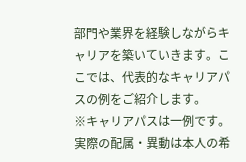部門や業界を経験しながらキャリアを築いていきます。ここでは、代表的なキャリアパスの例をご紹介します。
※キャリアパスは一例です。実際の配属・異動は本人の希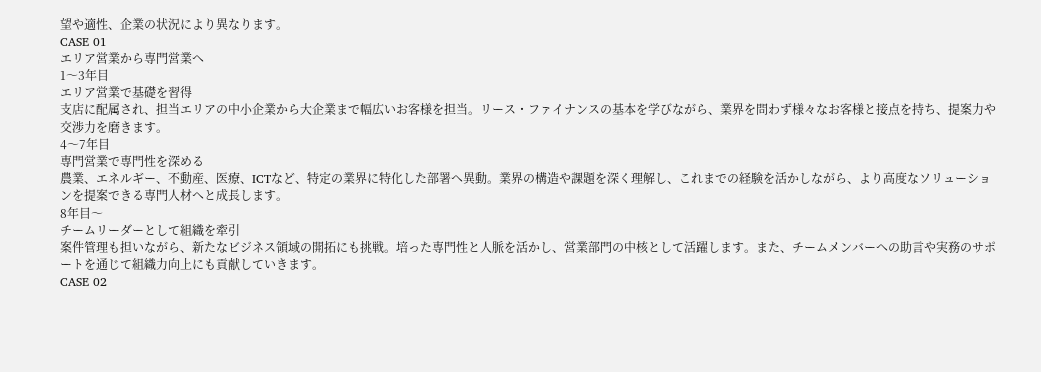望や適性、企業の状況により異なります。
CASE 01
エリア営業から専門営業へ
1〜3年目
エリア営業で基礎を習得
支店に配属され、担当エリアの中小企業から大企業まで幅広いお客様を担当。リース・ファイナンスの基本を学びながら、業界を問わず様々なお客様と接点を持ち、提案力や交渉力を磨きます。
4〜7年目
専門営業で専門性を深める
農業、エネルギー、不動産、医療、ICTなど、特定の業界に特化した部署へ異動。業界の構造や課題を深く理解し、これまでの経験を活かしながら、より高度なソリューションを提案できる専門人材へと成長します。
8年目〜
チームリーダーとして組織を牽引
案件管理も担いながら、新たなビジネス領域の開拓にも挑戦。培った専門性と人脈を活かし、営業部門の中核として活躍します。また、チームメンバーへの助言や実務のサポートを通じて組織力向上にも貢献していきます。
CASE 02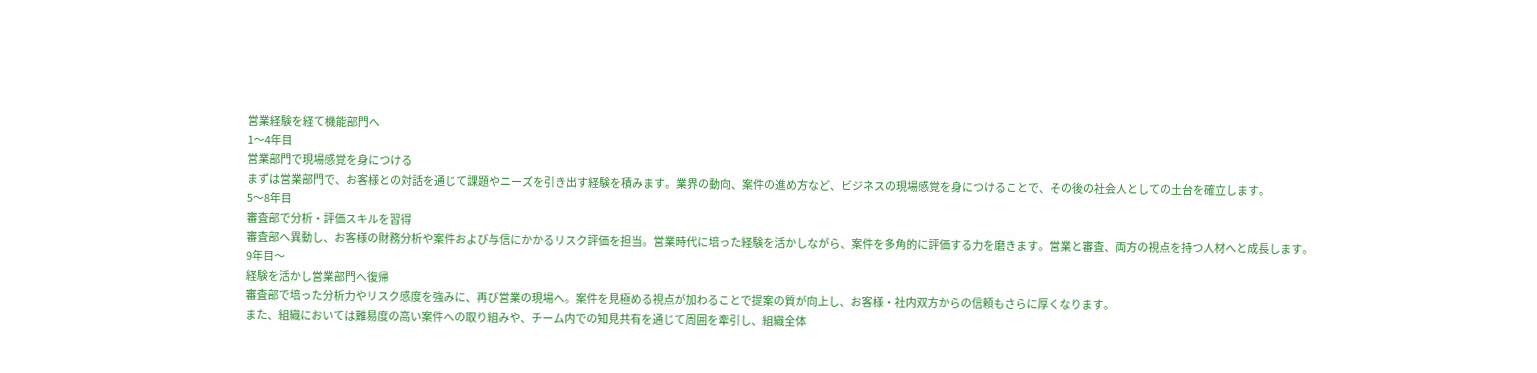営業経験を経て機能部門へ
1〜4年目
営業部門で現場感覚を身につける
まずは営業部門で、お客様との対話を通じて課題やニーズを引き出す経験を積みます。業界の動向、案件の進め方など、ビジネスの現場感覚を身につけることで、その後の社会人としての土台を確立します。
5〜8年目
審査部で分析・評価スキルを習得
審査部へ異動し、お客様の財務分析や案件および与信にかかるリスク評価を担当。営業時代に培った経験を活かしながら、案件を多角的に評価する力を磨きます。営業と審査、両方の視点を持つ人材へと成長します。
9年目〜
経験を活かし営業部門へ復帰
審査部で培った分析力やリスク感度を強みに、再び営業の現場へ。案件を見極める視点が加わることで提案の質が向上し、お客様・社内双方からの信頼もさらに厚くなります。
また、組織においては難易度の高い案件への取り組みや、チーム内での知見共有を通じて周囲を牽引し、組織全体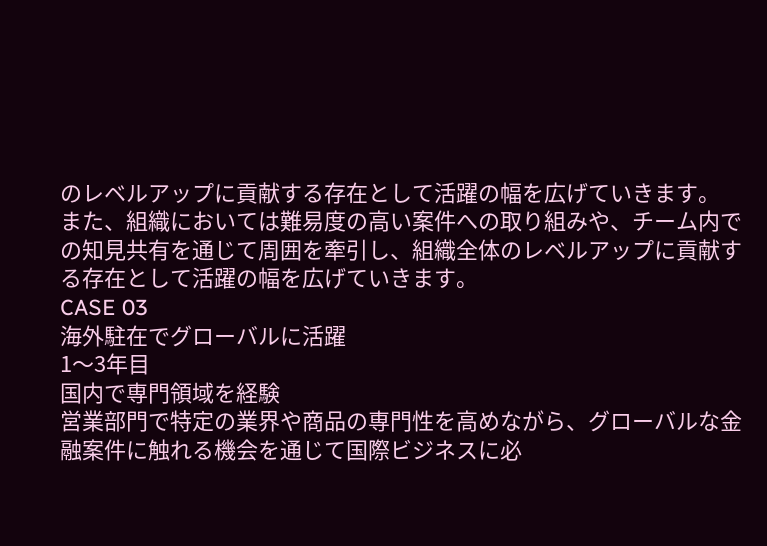のレベルアップに貢献する存在として活躍の幅を広げていきます。
また、組織においては難易度の高い案件への取り組みや、チーム内での知見共有を通じて周囲を牽引し、組織全体のレベルアップに貢献する存在として活躍の幅を広げていきます。
CASE 03
海外駐在でグローバルに活躍
1〜3年目
国内で専門領域を経験
営業部門で特定の業界や商品の専門性を高めながら、グローバルな金融案件に触れる機会を通じて国際ビジネスに必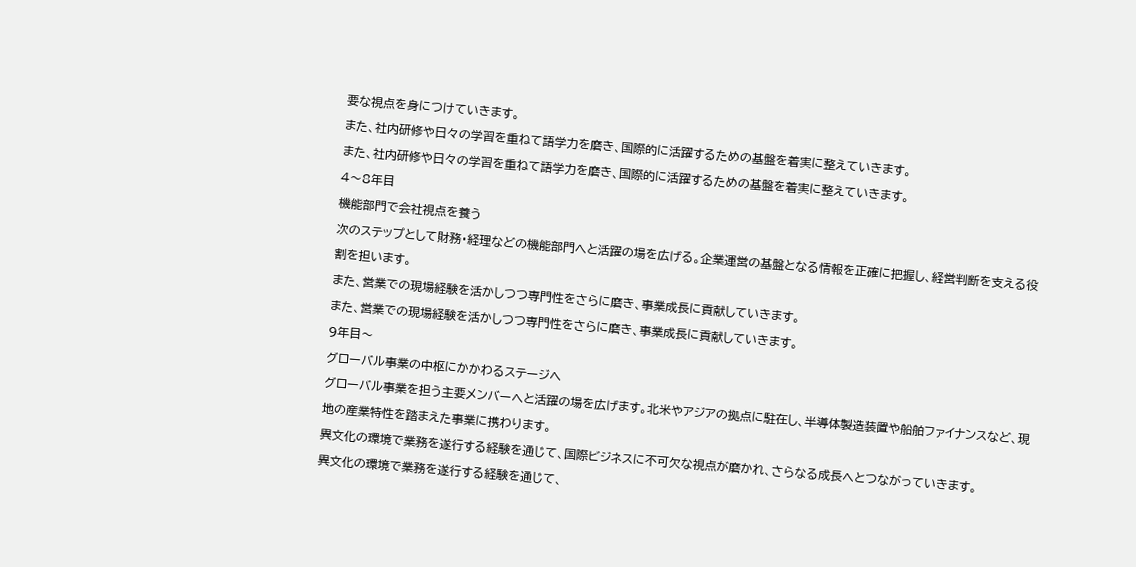要な視点を身につけていきます。
また、社内研修や日々の学習を重ねて語学力を磨き、国際的に活躍するための基盤を着実に整えていきます。
また、社内研修や日々の学習を重ねて語学力を磨き、国際的に活躍するための基盤を着実に整えていきます。
4〜8年目
機能部門で会社視点を養う
次のステップとして財務・経理などの機能部門へと活躍の場を広げる。企業運営の基盤となる情報を正確に把握し、経営判断を支える役割を担います。
また、営業での現場経験を活かしつつ専門性をさらに磨き、事業成長に貢献していきます。
また、営業での現場経験を活かしつつ専門性をさらに磨き、事業成長に貢献していきます。
9年目〜
グローバル事業の中枢にかかわるステージへ
グローバル事業を担う主要メンバーへと活躍の場を広げます。北米やアジアの拠点に駐在し、半導体製造装置や船舶ファイナンスなど、現地の産業特性を踏まえた事業に携わります。
異文化の環境で業務を遂行する経験を通じて、国際ビジネスに不可欠な視点が磨かれ、さらなる成長へとつながっていきます。
異文化の環境で業務を遂行する経験を通じて、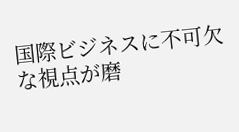国際ビジネスに不可欠な視点が磨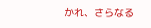かれ、さらなる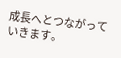成長へとつながっていきます。